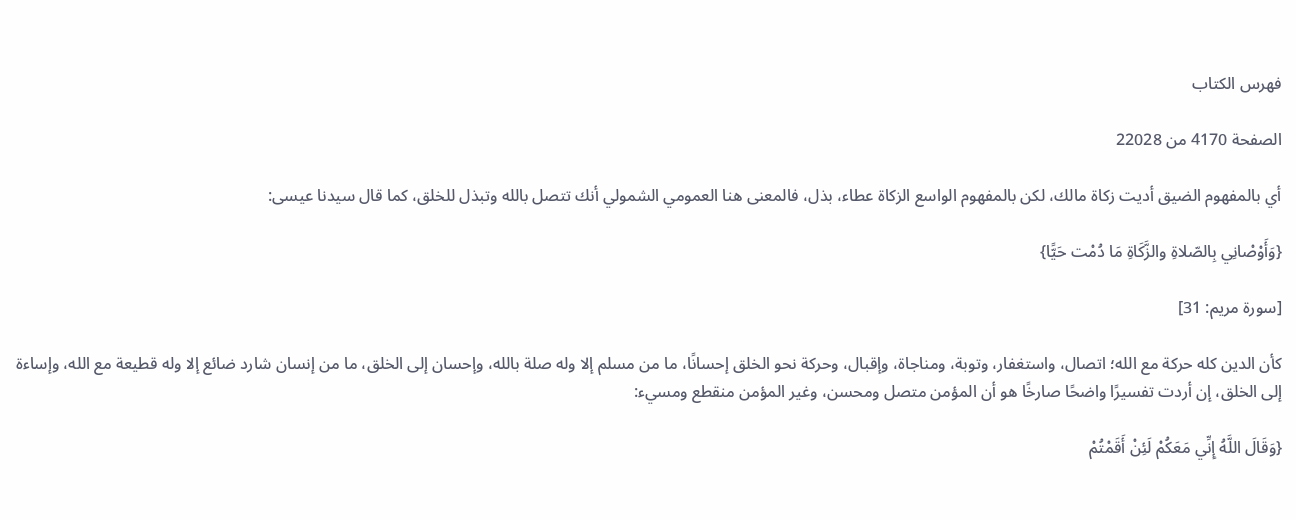فهرس الكتاب

الصفحة 4170 من 22028

أي بالمفهوم الضيق أديت زكاة مالك، لكن بالمفهوم الواسع الزكاة عطاء، بذل، فالمعنى هنا العمومي الشمولي أنك تتصل بالله وتبذل للخلق، كما قال سيدنا عيسى:

{وَأَوْصْانِي بِالصّلاةِ والزَّكَاةِ مَا دُمْت حَيًّا}

[سورة مريم: 31]

كأن الدين كله حركة مع الله؛ اتصال، واستغفار، وتوبة، ومناجاة، وإقبال، وحركة نحو الخلق إحسانًا، ما من مسلم إلا وله صلة بالله، وإحسان إلى الخلق، ما من إنسان شارد ضائع إلا وله قطيعة مع الله، وإساءة إلى الخلق، إن أردت تفسيرًا واضحًا صارخًا هو أن المؤمن متصل ومحسن، وغير المؤمن منقطع ومسيء:

{وَقَالَ اللَّهُ إِنِّي مَعَكُمْ لَئِنْ أَقَمْتُمْ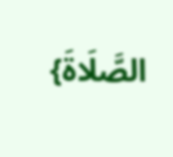الصَّلَاةَ}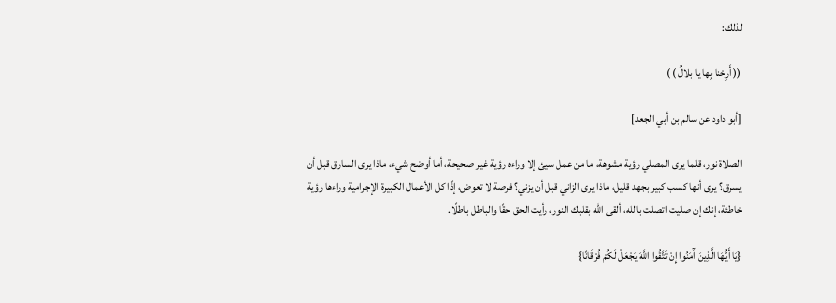لذلك:

(( أَرِحْنا بِها يا بلالُ ) )

[أبو داود عن سالم بن أبي الجعد]

الصلاة نور، قلما يرى المصلي رؤية مشوهة، ما من عمل سيئ إلا وراءه رؤية غير صحيحة، أما أوضح شيء، ماذا يرى السارق قبل أن يسرق؟ يرى أنها كسب كبير بجهد قليل، ماذا يرى الزاني قبل أن يزني؟ فرصة لا تعوض، إذًا كل الأعمال الكبيرة الإجرامية وراءها رؤية خاطئة، إنك إن صليت اتصلت بالله، ألقى الله بقلبك النور، رأيت الحق حقًا والباطل باطلًا.

{يَا أَيُّهَا الَّذِينَ آَمَنُوا إِنْ تَتَّقُوا اللَّهَ يَجْعَلْ لَكُمْ فُرْقَانًا}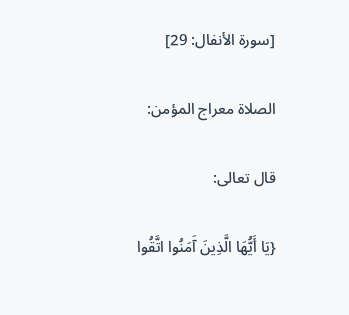[سورة الأنفال: 29]

الصلاة معراج المؤمن:

قال تعالى:

{يَا أَيُّهَا الَّذِينَ آَمَنُوا اتَّقُوا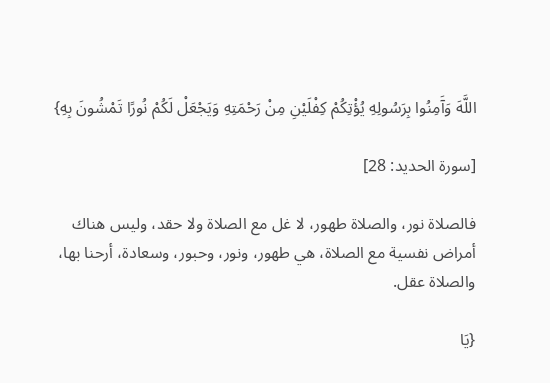اللَّهَ وَآَمِنُوا بِرَسُولِهِ يُؤْتِكُمْ كِفْلَيْنِ مِنْ رَحْمَتِهِ وَيَجْعَلْ لَكُمْ نُورًا تَمْشُونَ بِهِ}

[سورة الحديد: 28]

فالصلاة نور، والصلاة طهور، لا غل مع الصلاة ولا حقد، وليس هناك أمراض نفسية مع الصلاة، هي طهور، ونور، وحبور، وسعادة، أرحنا بها، والصلاة عقل.

{يَا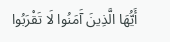أَيُّهَا الَّذِينَ آَمَنُوا لَا تَقْرَبُوا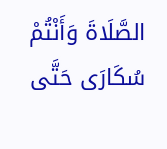الصَّلَاةَ وَأَنْتُمْ سُكَارَى حَتَّى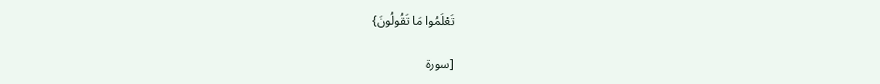تَعْلَمُوا مَا تَقُولُونَ}

[سورة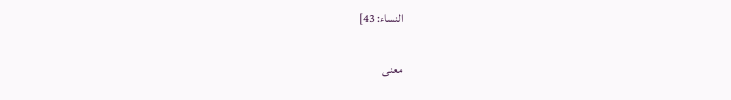النساء: 43]

معنى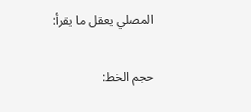المصلي يعقل ما يقرأ:

حجم الخط: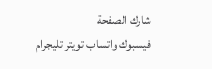شارك الصفحة
فيسبوك واتساب تويتر تليجرام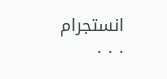انستجرام
. . .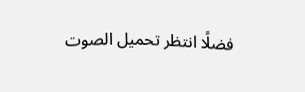فضلًا انتظر تحميل الصوت